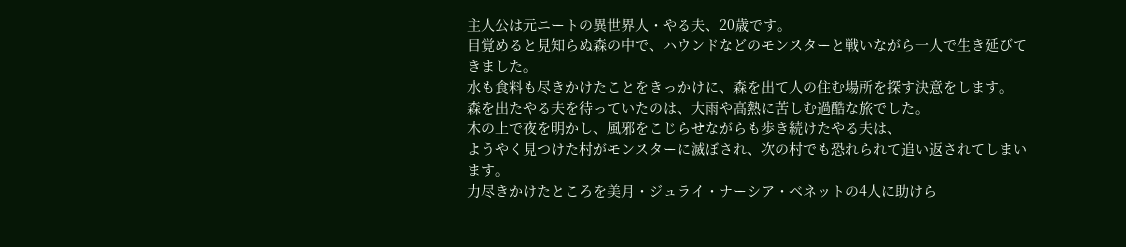主人公は元ニートの異世界人・やる夫、20歳です。
目覚めると見知らぬ森の中で、ハウンドなどのモンスターと戦いながら一人で生き延びてきました。
水も食料も尽きかけたことをきっかけに、森を出て人の住む場所を探す決意をします。
森を出たやる夫を待っていたのは、大雨や高熱に苦しむ過酷な旅でした。
木の上で夜を明かし、風邪をこじらせながらも歩き続けたやる夫は、
ようやく見つけた村がモンスターに滅ぼされ、次の村でも恐れられて追い返されてしまいます。
力尽きかけたところを美月・ジュライ・ナーシア・ベネットの4人に助けら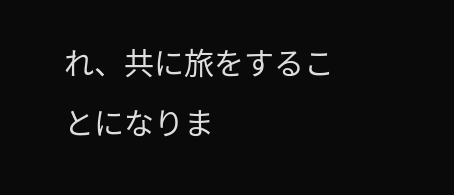れ、共に旅をすることになりま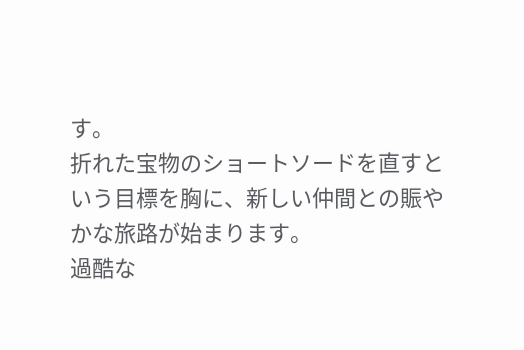す。
折れた宝物のショートソードを直すという目標を胸に、新しい仲間との賑やかな旅路が始まります。
過酷な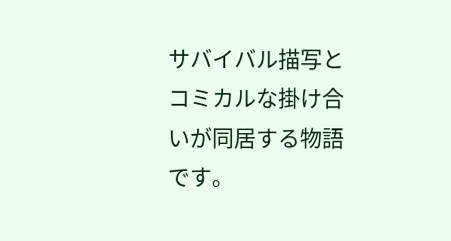サバイバル描写とコミカルな掛け合いが同居する物語です。